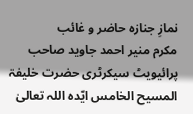نمازِ جنازہ حاضر و غائب
مکرم منیر احمد جاوید صاحب پرائیویٹ سیکرٹری حضرت خلیفۃ المسیح الخامس ایّدہ اللہ تعالیٰ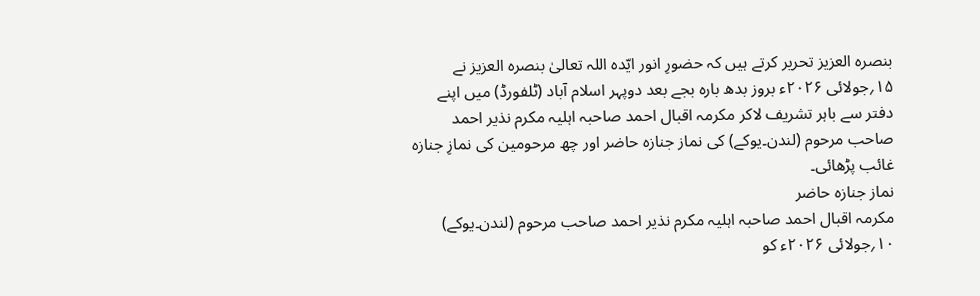بنصرہ العزیز تحریر کرتے ہیں کہ حضورِ انور ایّدہ اللہ تعالیٰ بنصرہ العزیز نے ۱۵؍جولائی ۲۰۲۶ء بروز بدھ بارہ بجے بعد دوپہر اسلام آباد (ٹلفورڈ) میں اپنے دفتر سے باہر تشریف لاکر مکرمہ اقبال احمد صاحبہ اہلیہ مکرم نذیر احمد صاحب مرحوم (لندن۔یوکے) کی نماز جنازہ حاضر اور چھ مرحومین کی نمازِ جنازہ غائب پڑھائی۔
نماز جنازہ حاضر
مکرمہ اقبال احمد صاحبہ اہلیہ مکرم نذیر احمد صاحب مرحوم (لندن۔یوکے)
۱۰؍جولائی ۲۰۲۶ء کو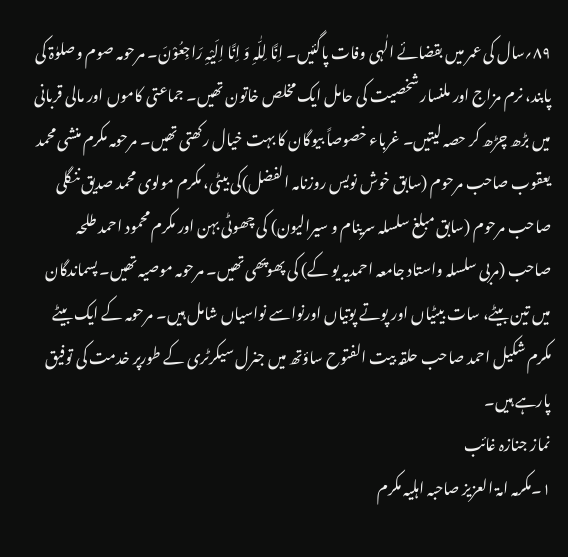۸۹؍سال کی عمر میں بقضائے الٰہی وفات پاگئیں۔ اِنَّا لِلّٰہِ وَ اِنَّا اِلَیْہِ رَاجِعُوْنَ۔ مرحومہ صوم وصلوٰۃ کی پابند، نرم مزاج اور ملنسار شخصیت کی حامل ایک مخلص خاتون تھیں۔ جماعتی کاموں اور مالی قربانی میں بڑھ چڑھ کر حصہ لیتیں۔ غرباء خصوصاً بیوگان کا بہت خیال رکھتی تھیں۔ مرحومہ مکرم منشی محمد یعقوب صاحب مرحوم (سابق خوش نویس روزنامہ الفضل)کی بیٹی، مکرم مولوی محمد صدیق ننگلی صاحب مرحوم (سابق مبلغ سلسلہ سرینام و سیرالیون) کی چھوٹی بہن اور مکرم محمود احمد طلحہ صاحب (مربی سلسلہ واستاد جامعہ احمدیہ یو کے) کی پھوپھی تھیں۔ مرحومہ موصیہ تھیں۔ پسماندگان میں تین بیٹے، سات بیٹیاں اور پوتے پوتیاں اورنواسے نواسیاں شامل ہیں۔ مرحومہ کے ایک بیٹے مکرم شکیل احمد صاحب حلقہ بیت الفتوح ساؤتھ میں جنرل سیکرٹری کے طورپر خدمت کی توفیق پارہے ہیں۔
نماز جنازہ غائب
۱۔مکرمہ امۃ العزیز صاحبہ اہلیہ مکرم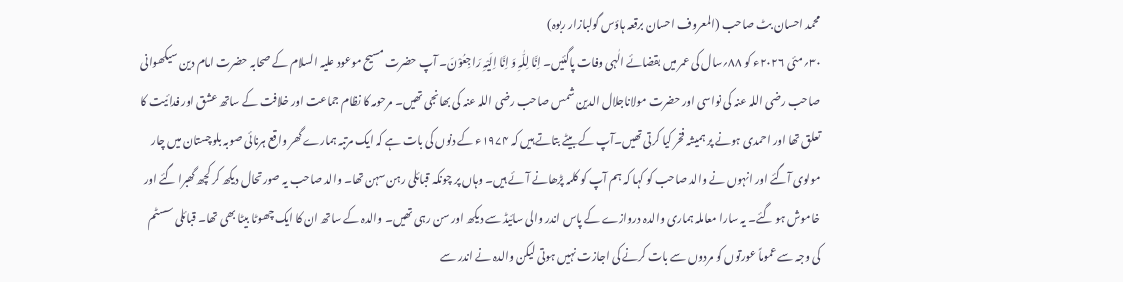محمد احسان بٹ صاحب (المعروف احسان برقعہ ہاؤس گولبازار ربوہ)
۳۰؍مئی ۲۰۲۶ء کو ۸۸؍سال کی عمر میں بقضائے الٰہی وفات پاگئیں۔ اِنَّا لِلّٰہِ وَ اِنَّا اِلَیْہِ رَاجِعُوْنَ۔ آپ حضرت مسیح موعود علیہ السلام کے صحابہ حضرت امام دین سیکھوانی صاحب رضی اللہ عنہ کی نواسی اور حضرت مولاناجلال الدین شمس صاحب رضی اللہ عنہ کی بھانجی تھیں۔ مرحومہ کا نظام جماعت اور خلافت کے ساتھ عشق اور فدائیت کا تعلق تھا اور احمدی ہونے پر ہمیشہ فخر کیا کرتی تھیں۔آپ کے بیٹے بتاتے ہیں کہ ۱۹۷۴ء کے دنوں کی بات ہے کہ ایک مرتبہ ہمارے گھر واقع ہرنائی صوبہ بلوچستان میں چار مولوی آگئے اور انہوں نے والد صاحب کو کہا کہ ہم آپ کو کلمہ پڑھانے آئے ہیں۔ وہاں پر چونکہ قبائلی رہن سہن تھا۔ والد صاحب یہ صورتحال دیکھ کر کچھ گھبرا گئے اور خاموش ہو گئے۔ یہ سارا معاملہ ہماری والدہ دروازے کے پاس اندر والی سائیڈ سے دیکھ اور سن رہی تھیں۔ والدہ کے ساتھ ان کا ایک چھوٹا بیٹا بھی تھا۔ قبائلی سسٹم کی وجہ سے عموماً عورتوں کو مردوں سے بات کرنے کی اجازت نہیں ہوتی لیکن والدہ نے اندر سے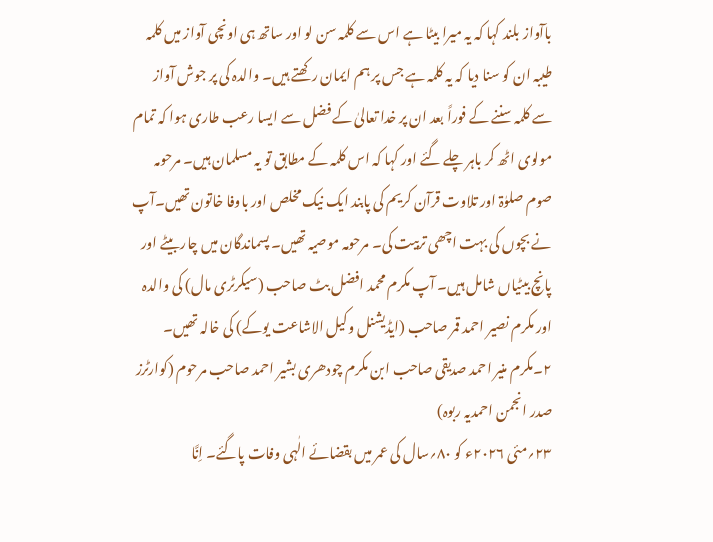باآواز بلند کہا کہ یہ میرا بیٹا ہے اس سے کلمہ سن لو اور ساتھ ہی اونچی آواز میں کلمہ طیبہ ان کو سنا دیا کہ یہ کلمہ ہے جس پر ہم ایمان رکھتے ہیں۔ والدہ کی پر جوش آواز سے کلمہ سننے کے فوراً بعد ان پر خدا تعالیٰ کے فضل سے ایسا رعب طاری ہوا کہ تمام مولوی اٹھ کر باہر چلے گئے اور کہا کہ اس کلمہ کے مطابق تو یہ مسلمان ہیں۔ مرحومہ صوم صلوٰۃ اور تلاوت قرآن کریم کی پابند ایک نیک مخلص اور باوفا خاتون تھیں۔آپ نے بچوں کی بہت اچھی تربیت کی۔ مرحومہ موصیہ تھیں۔ پسماندگان میں چار بیٹے اور پانچ بیٹیاں شامل ہیں۔ آپ مکرم محمد افضل بٹ صاحب (سیکرٹری مال) کی والدہ اور مکرم نصیر احمد قمر صاحب (ایڈیشنل وکیل الاشاعت یوکے) کی خالہ تھیں۔
۲۔مکرم منیر احمد صدیقی صاحب ابن مکرم چودھری بشیر احمد صاحب مرحوم (کوارٹرز صدر انجمن احمدیہ ربوہ)
۲۳؍مئی ۲۰۲۶ء کو ۸۰؍سال کی عمر میں بقضائے الٰہی وفات پاگئے۔ اِنَّا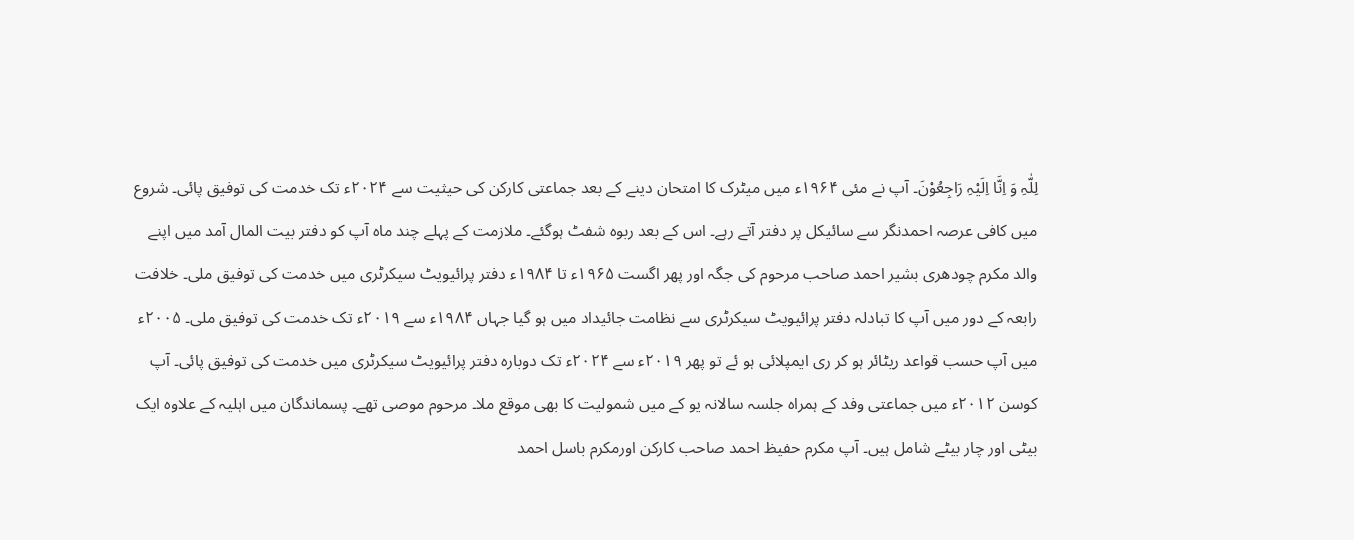لِلّٰہِ وَ اِنَّا اِلَیْہِ رَاجِعُوْنَ۔ آپ نے مئی ۱۹۶۴ء میں میٹرک کا امتحان دینے کے بعد جماعتی کارکن کی حیثیت سے ۲۰۲۴ء تک خدمت کی توفیق پائی۔ شروع میں کافی عرصہ احمدنگر سے سائیکل پر دفتر آتے رہے۔ اس کے بعد ربوہ شفٹ ہوگئے۔ ملازمت کے پہلے چند ماہ آپ کو دفتر بیت المال آمد میں اپنے والد مکرم چودھری بشیر احمد صاحب مرحوم کی جگہ اور پھر اگست ۱۹۶۵ء تا ۱۹۸۴ء دفتر پرائیویٹ سیکرٹری میں خدمت کی توفیق ملی۔ خلافت رابعہ کے دور میں آپ کا تبادلہ دفتر پرائیویٹ سیکرٹری سے نظامت جائیداد میں ہو گیا جہاں ۱۹۸۴ء سے ۲۰۱۹ء تک خدمت کی توفیق ملی۔ ۲۰۰۵ء میں آپ حسب قواعد ریٹائر ہو کر ری ایمپلائی ہو ئے تو پھر ۲۰۱۹ء سے ۲۰۲۴ء تک دوبارہ دفتر پرائیویٹ سیکرٹری میں خدمت کی توفیق پائی۔ آپ کوسن ۲۰۱۲ء میں جماعتی وفد کے ہمراہ جلسہ سالانہ یو کے میں شمولیت کا بھی موقع ملا۔ مرحوم موصی تھے۔ پسماندگان میں اہلیہ کے علاوہ ایک بیٹی اور چار بیٹے شامل ہیں۔ آپ مکرم حفیظ احمد صاحب کارکن اورمکرم باسل احمد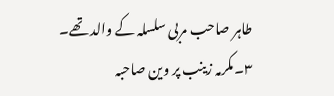طاہر صاحب مربی سلسلہ کے والد تھے۔
۳۔مکرمہ زینب پر وین صاحبہ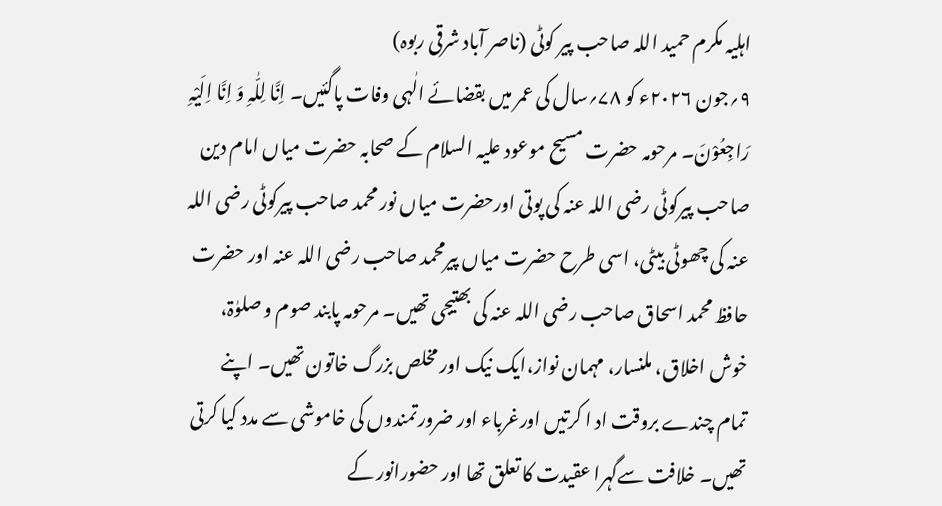اہلیہ مکرم حمید اللہ صاحب پیر کوٹی (ناصر آباد شرقی ربوہ)
۹؍جون ۲۰۲۶ء کو ۷۸؍سال کی عمر میں بقضائے الٰہی وفات پاگئیں۔ اِنَّا لِلّٰہِ وَ اِنَّا اِلَیْہِ رَاجِعُوْنَ۔ مرحومہ حضرت مسیح موعود علیہ السلام کے صحابہ حضرت میاں امام دین صاحب پیرکوٹی رضی اللہ عنہ کی پوتی اورحضرت میاں نور محمد صاحب پیرکوٹی رضی اللہ عنہ کی چھوٹی بیٹی، اسی طرح حضرت میاں پیرمحمد صاحب رضی اللہ عنہ اور حضرت حافظ محمد اسحاق صاحب رضی اللہ عنہ کی بھتیجی تھیں۔ مرحومہ پابند صوم و صلوٰۃ، خوش اخلاق، ملنسار، مہمان نواز،ایک نیک اور مخلص بزرگ خاتون تھیں۔ اپنے تمام چندے بروقت اد ا کرتیں اورغرباء اور ضرورتمندوں کی خاموشی سے مدد کیا کرتی تھیں۔ خلافت سےگہرا عقیدت کا تعلق تھا اور حضورانور کے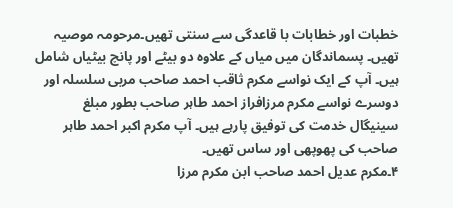خطبات اور خطابات با قاعدگی سے سنتی تھیں۔مرحومہ موصیہ تھیں۔ پسماندگان میں میاں کے علاوہ دو بیٹے اور پانچ بیٹیاں شامل ہیں۔ آپ کے ایک نواسے مکرم ثاقب احمد صاحب مربی سلسلہ اور دوسرے نواسے مکرم مرزافراز احمد طاہر صاحب بطور مبلغ سینیگال خدمت کی توفیق پارہے ہیں۔ آپ مکرم اکبر احمد طاہر صاحب کی پھوپھی اور ساس تھیں۔
۴۔مکرم عدیل احمد صاحب ابن مکرم مرزا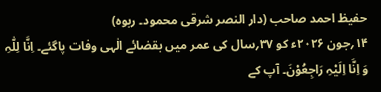حفیظ احمد صاحب (دار النصر شرقی محمود۔ ربوہ)
۱۴؍جون ۲۰۲۶ء کو ۳۷؍سال کی عمر میں بقضائے الٰہی وفات پاگئے۔ اِنَّا لِلّٰہِ وَ اِنَّا اِلَیْہِ رَاجِعُوْنَ۔ آپ کے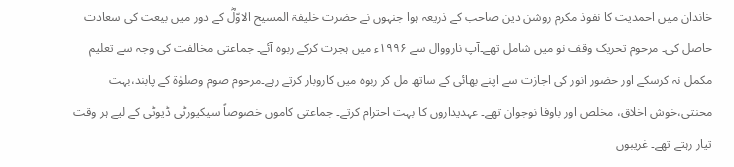خاندان میں احمدیت کا نفوذ مکرم روشن دین صاحب کے ذریعہ ہوا جنہوں نے حضرت خلیفۃ المسیح الاوّلؓ کے دور میں بیعت کی سعادت حاصل کی۔ مرحوم تحریک وقف نو میں شامل تھے۔آپ نارووال سے ۱۹۹۶ء میں ہجرت کرکے ربوہ آئے۔ جماعتی مخالفت کی وجہ سے تعلیم مکمل نہ کرسکے اور حضور انور کی اجازت سے اپنے بھائی کے ساتھ مل کر ربوہ میں کاروبار کرتے رہے۔مرحوم صوم وصلوٰۃ کے پابند،بہت محنتی،خوش اخلاق، مخلص اور باوفا نوجوان تھے۔ عہدیداروں کا بہت احترام کرتے۔ جماعتی کاموں خصوصاً سیکیورٹی ڈیوٹی کے لیے ہر وقت تیار رہتے تھے۔ غریبوں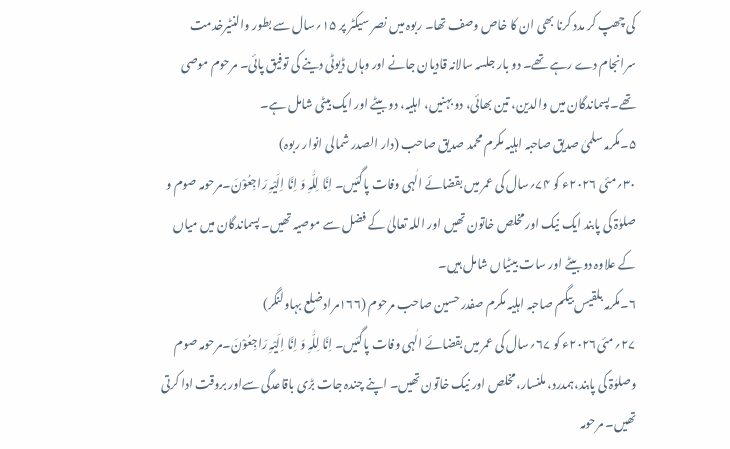کی چھپ کر مدد کرنا بھی ان کا خاص وصف تھا۔ ربوہ میں نصر سیکٹر پر ۱۵؍سال سے بطور والنٹیرخدمت سرانجام دے رہے تھے۔ دو بار جلسہ سالانہ قادیان جانے اور وہاں ڈیوٹی دینے کی توفیق پائی۔ مرحوم موصی تھے۔پسماندگان میں والدین، تین بھائی، دو بہنیں، اہلیہ، دو بیٹے اور ایک بیٹی شامل ہے۔
۵۔مکرمہ سلمیٰ صدیق صاحبہ اہلیہ مکرم محمد صدیق صاحب (دار الصدر شمالی انوار ربوہ)
۳۰؍مئی ۲۰۲۶ء کو ۷۴؍سال کی عمر میں بقضائے الٰہی وفات پاگئیں۔ اِنَّا لِلّٰہِ وَ اِنَّا اِلَیْہِ رَاجِعُوْنَ۔مرحومہ صوم و صلوٰۃ کی پابند ایک نیک اور مخلص خاتون تھیں اور اللہ تعالیٰ کے فضل سے موصیہ تھیں۔ پسماندگان میں میاں کے علاوہ دو بیٹے اور سات بیٹیاں شامل ہیں۔
۶۔مکرمہ بلقیس بیگم صاحبہ اہلیہ مکرم صفدر حسین صاحب مرحوم (۱۶۶مراد ضلع بہاولنگر)
۲۷؍مئی۲۰۲۶ء کو ۶۷؍سال کی عمر میں بقضائے الٰہی وفات پاگئیں۔ اِنَّا لِلّٰہِ وَ اِنَّا اِلَیْہِ رَاجِعُوْنَ۔مرحومہ صوم وصلوٰۃ کی پابند،ہمدرد، ملنسار، مخلص اور نیک خاتون تھیں۔ اپنے چندہ جات بڑی باقاعدگی سےاور بروقت ادا کرتی تھیں۔ مرحومہ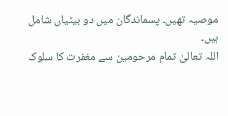موصیہ تھیں۔ پسماندگان میں دو بیٹیاں شامل ہیں۔
اللہ تعالیٰ تمام مرحومین سے مغفرت کا سلوک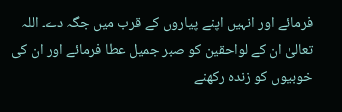فرمائے اور انہیں اپنے پیاروں کے قرب میں جگہ دے۔ اللہ تعالیٰ ان کے لواحقین کو صبر جمیل عطا فرمائے اور ان کی خوبیوں کو زندہ رکھنے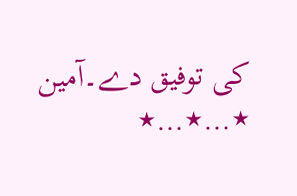کی توفیق دے۔آمین
٭…٭…٭